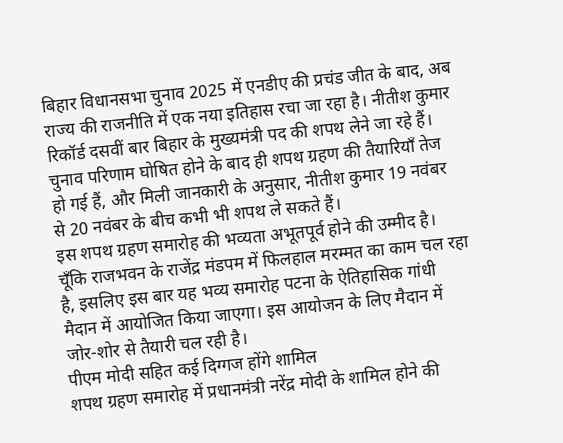बिहार विधानसभा चुनाव 2025 में एनडीए की प्रचंड जीत के बाद, अब राज्य की राजनीति में एक नया इतिहास रचा जा रहा है। नीतीश कुमार रिकॉर्ड दसवीं बार बिहार के मुख्यमंत्री पद की शपथ लेने जा रहे हैं। चुनाव परिणाम घोषित होने के बाद ही शपथ ग्रहण की तैयारियाँ तेज हो गई हैं, और मिली जानकारी के अनुसार, नीतीश कुमार 19 नवंबर से 20 नवंबर के बीच कभी भी शपथ ले सकते हैं।
इस शपथ ग्रहण समारोह की भव्यता अभूतपूर्व होने की उम्मीद है। चूँकि राजभवन के राजेंद्र मंडपम में फिलहाल मरम्मत का काम चल रहा है, इसलिए इस बार यह भव्य समारोह पटना के ऐतिहासिक गांधी मैदान में आयोजित किया जाएगा। इस आयोजन के लिए मैदान में जोर-शोर से तैयारी चल रही है।
पीएम मोदी सहित कई दिग्गज होंगे शामिल
शपथ ग्रहण समारोह में प्रधानमंत्री नरेंद्र मोदी के शामिल होने की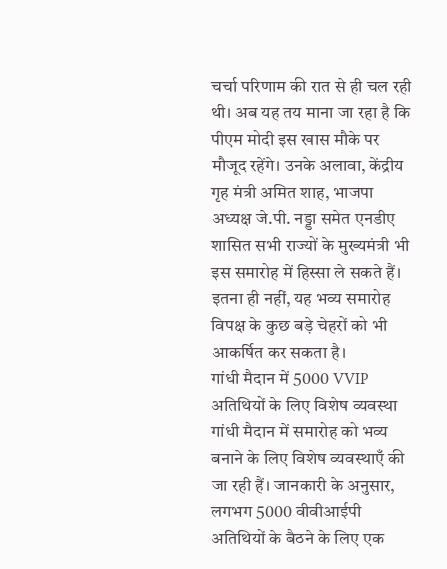चर्चा परिणाम की रात से ही चल रही थी। अब यह तय माना जा रहा है कि पीएम मोदी इस खास मौके पर मौजूद रहेंगे। उनके अलावा, केंद्रीय गृह मंत्री अमित शाह, भाजपा अध्यक्ष जे.पी. नड्डा समेत एनडीए शासित सभी राज्यों के मुख्यमंत्री भी इस समारोह में हिस्सा ले सकते हैं। इतना ही नहीं, यह भव्य समारोह विपक्ष के कुछ बड़े चेहरों को भी आकर्षित कर सकता है।
गांधी मैदान में 5000 VVIP अतिथियों के लिए विशेष व्यवस्था
गांधी मैदान में समारोह को भव्य बनाने के लिए विशेष व्यवस्थाएँ की जा रही हैं। जानकारी के अनुसार, लगभग 5000 वीवीआईपी अतिथियों के बैठने के लिए एक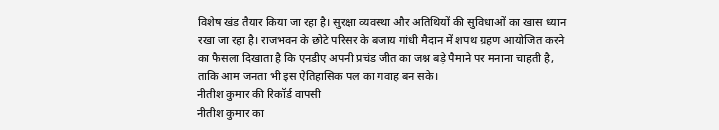विशेष खंड तैयार किया जा रहा है। सुरक्षा व्यवस्था और अतिथियों की सुविधाओं का खास ध्यान रखा जा रहा है। राजभवन के छोटे परिसर के बजाय गांधी मैदान में शपथ ग्रहण आयोजित करने का फैसला दिखाता है कि एनडीए अपनी प्रचंड जीत का जश्न बड़े पैमाने पर मनाना चाहती है, ताकि आम जनता भी इस ऐतिहासिक पल का गवाह बन सके।
नीतीश कुमार की रिकॉर्ड वापसी
नीतीश कुमार का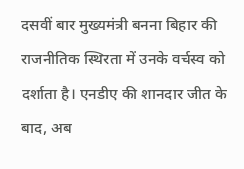दसवीं बार मुख्यमंत्री बनना बिहार की राजनीतिक स्थिरता में उनके वर्चस्व को दर्शाता है। एनडीए की शानदार जीत के बाद, अब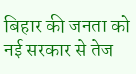बिहार की जनता को नई सरकार से तेज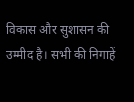विकास और सुशासन की उम्मीद है। सभी की निगाहें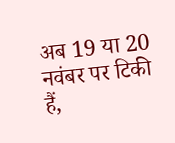अब 19 या 20 नवंबर पर टिकी हैं,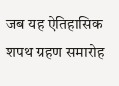जब यह ऐतिहासिक शपथ ग्रहण समारोह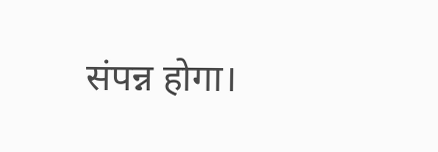संपन्न होगा।